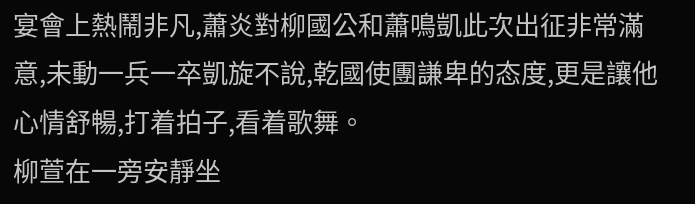宴會上熱鬧非凡,蕭炎對柳國公和蕭鳴凱此次出征非常滿意,未動一兵一卒凱旋不說,乾國使團謙卑的态度,更是讓他心情舒暢,打着拍子,看着歌舞。
柳萱在一旁安靜坐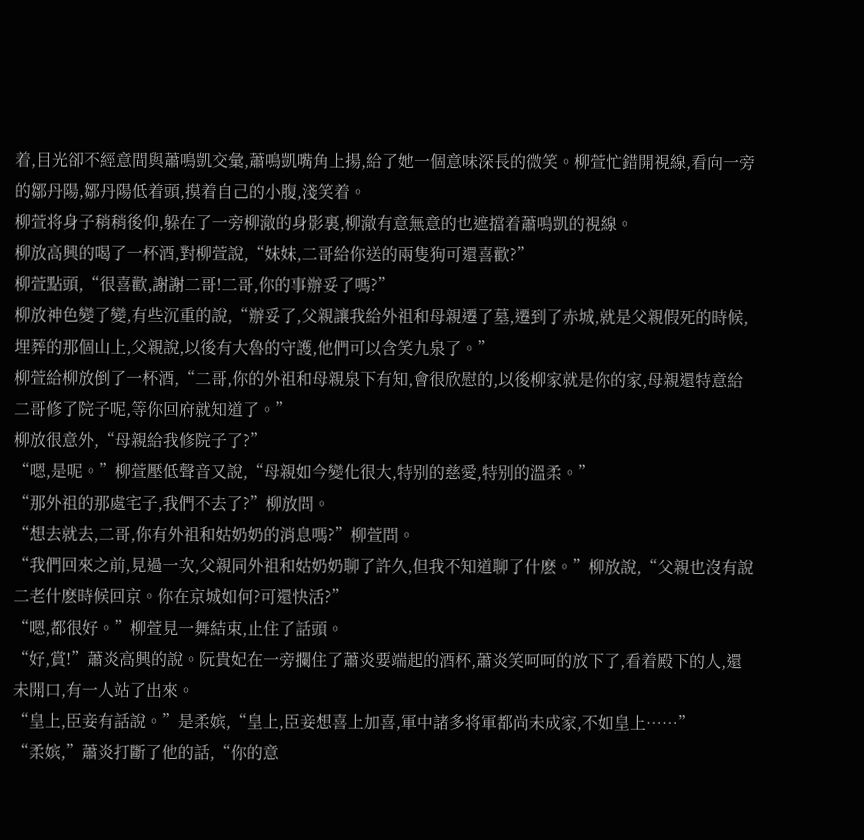着,目光卻不經意間與蕭鳴凱交彙,蕭鳴凱嘴角上揚,給了她一個意味深長的微笑。柳萱忙錯開視線,看向一旁的鄒丹陽,鄒丹陽低着頭,摸着自己的小腹,淺笑着。
柳萱将身子稍稍後仰,躲在了一旁柳澈的身影裏,柳澈有意無意的也遮擋着蕭鳴凱的視線。
柳放高興的喝了一杯酒,對柳萱說,“妹妹,二哥給你送的兩隻狗可還喜歡?”
柳萱點頭,“很喜歡,謝謝二哥!二哥,你的事辦妥了嗎?”
柳放神色變了變,有些沉重的說,“辦妥了,父親讓我給外祖和母親遷了墓,遷到了赤城,就是父親假死的時候,埋葬的那個山上,父親說,以後有大魯的守護,他們可以含笑九泉了。”
柳萱給柳放倒了一杯酒,“二哥,你的外祖和母親泉下有知,會很欣慰的,以後柳家就是你的家,母親還特意給二哥修了院子呢,等你回府就知道了。”
柳放很意外,“母親給我修院子了?”
“嗯,是呢。”柳萱壓低聲音又說,“母親如今變化很大,特别的慈愛,特别的溫柔。”
“那外祖的那處宅子,我們不去了?”柳放問。
“想去就去,二哥,你有外祖和姑奶奶的消息嗎?”柳萱問。
“我們回來之前,見過一次,父親同外祖和姑奶奶聊了許久,但我不知道聊了什麽。”柳放說,“父親也沒有說二老什麽時候回京。你在京城如何?可還快活?”
“嗯,都很好。”柳萱見一舞結束,止住了話頭。
“好,賞!”蕭炎高興的說。阮貴妃在一旁攔住了蕭炎要端起的酒杯,蕭炎笑呵呵的放下了,看着殿下的人,還未開口,有一人站了出來。
“皇上,臣妾有話說。”是柔嫔,“皇上,臣妾想喜上加喜,軍中諸多将軍都尚未成家,不如皇上……”
“柔嫔,”蕭炎打斷了他的話,“你的意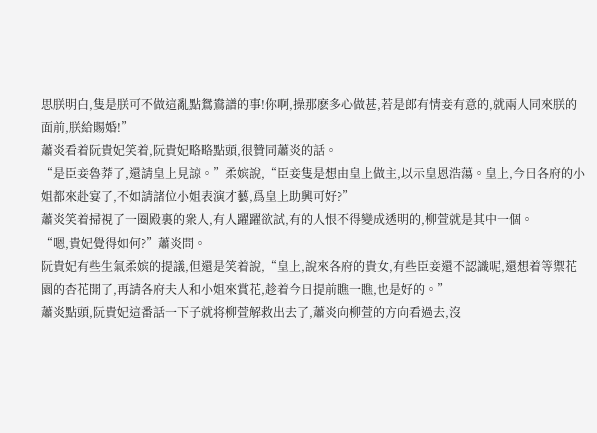思朕明白,隻是朕可不做這亂點鴛鴦譜的事!你啊,操那麽多心做甚,若是郎有情妾有意的,就兩人同來朕的面前,朕給賜婚!”
蕭炎看着阮貴妃笑着,阮貴妃略略點頭,很贊同蕭炎的話。
“是臣妾魯莽了,還請皇上見諒。”柔嫔說,“臣妾隻是想由皇上做主,以示皇恩浩蕩。皇上,今日各府的小姐都來赴宴了,不如請諸位小姐表演才藝,爲皇上助興可好?”
蕭炎笑着掃視了一圈殿裏的衆人,有人躍躍欲試,有的人恨不得變成透明的,柳萱就是其中一個。
“嗯,貴妃覺得如何?”蕭炎問。
阮貴妃有些生氣柔嫔的提議,但還是笑着說,“皇上,說來各府的貴女,有些臣妾還不認識呢,還想着等禦花園的杏花開了,再請各府夫人和小姐來賞花,趁着今日提前瞧一瞧,也是好的。”
蕭炎點頭,阮貴妃這番話一下子就将柳萱解救出去了,蕭炎向柳萱的方向看過去,沒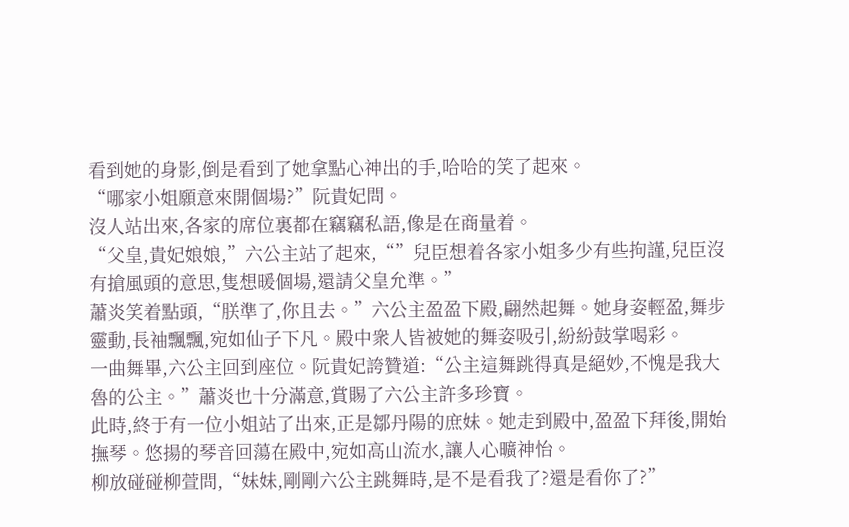看到她的身影,倒是看到了她拿點心神出的手,哈哈的笑了起來。
“哪家小姐願意來開個場?”阮貴妃問。
沒人站出來,各家的席位裏都在竊竊私語,像是在商量着。
“父皇,貴妃娘娘,”六公主站了起來,“”兒臣想着各家小姐多少有些拘謹,兒臣沒有搶風頭的意思,隻想暖個場,還請父皇允準。”
蕭炎笑着點頭,“朕準了,你且去。”六公主盈盈下殿,翩然起舞。她身姿輕盈,舞步靈動,長袖飄飄,宛如仙子下凡。殿中衆人皆被她的舞姿吸引,紛紛鼓掌喝彩。
一曲舞畢,六公主回到座位。阮貴妃誇贊道:“公主這舞跳得真是絕妙,不愧是我大魯的公主。”蕭炎也十分滿意,賞賜了六公主許多珍寶。
此時,終于有一位小姐站了出來,正是鄒丹陽的庶妹。她走到殿中,盈盈下拜後,開始撫琴。悠揚的琴音回蕩在殿中,宛如高山流水,讓人心曠神怡。
柳放碰碰柳萱問,“妹妹,剛剛六公主跳舞時,是不是看我了?還是看你了?”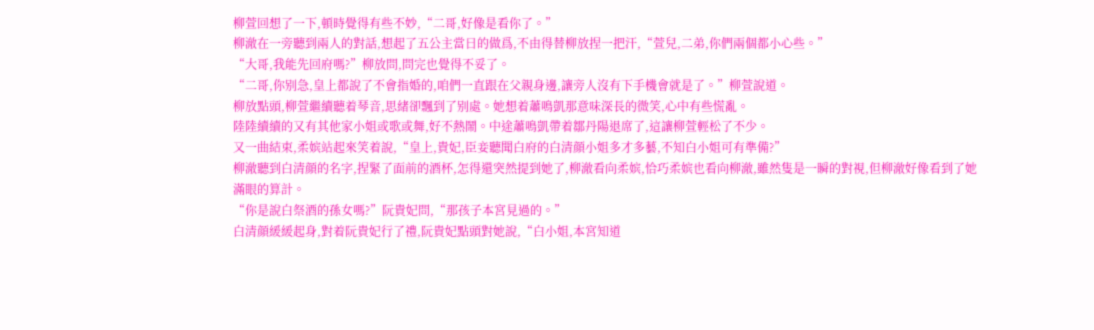柳萱回想了一下,頓時覺得有些不妙,“二哥,好像是看你了。”
柳澈在一旁聽到兩人的對話,想起了五公主當日的做爲,不由得替柳放捏一把汗,“萱兒,二弟,你們兩個都小心些。”
“大哥,我能先回府嗎?”柳放問,問完也覺得不妥了。
“二哥,你别急,皇上都說了不會指婚的,咱們一直跟在父親身邊,讓旁人沒有下手機會就是了。”柳萱說道。
柳放點頭,柳萱繼續聽着琴音,思緒卻飄到了别處。她想着蕭鳴凱那意味深長的微笑,心中有些慌亂。
陸陸續續的又有其他家小姐或歌或舞,好不熱鬧。中途蕭鳴凱帶着鄒丹陽退席了,這讓柳萱輕松了不少。
又一曲結束,柔嫔站起來笑着說,“皇上,貴妃,臣妾聽聞白府的白清顔小姐多才多藝,不知白小姐可有準備?”
柳澈聽到白清顔的名字,捏緊了面前的酒杯,怎得還突然提到她了,柳澈看向柔嫔,恰巧柔嫔也看向柳澈,雖然隻是一瞬的對視,但柳澈好像看到了她滿眼的算計。
“你是說白祭酒的孫女嗎?”阮貴妃問,“那孩子本宮見過的。”
白清顔緩緩起身,對着阮貴妃行了禮,阮貴妃點頭對她說,“白小姐,本宮知道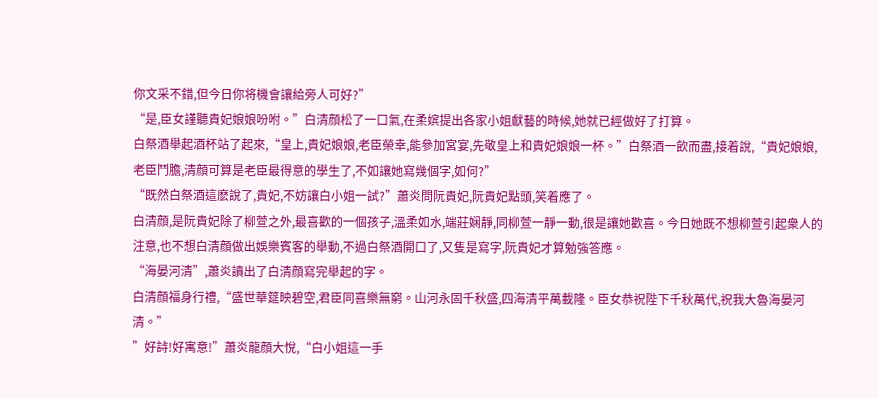你文采不錯,但今日你将機會讓給旁人可好?”
“是,臣女謹聽貴妃娘娘吩咐。”白清顔松了一口氣,在柔嫔提出各家小姐獻藝的時候,她就已經做好了打算。
白祭酒舉起酒杯站了起來,“皇上,貴妃娘娘,老臣榮幸,能參加宮宴,先敬皇上和貴妃娘娘一杯。”白祭酒一飲而盡,接着說,“貴妃娘娘,老臣鬥膽,清顔可算是老臣最得意的學生了,不如讓她寫幾個字,如何?”
“既然白祭酒這麽說了,貴妃,不妨讓白小姐一試?”蕭炎問阮貴妃,阮貴妃點頭,笑着應了。
白清顔,是阮貴妃除了柳萱之外,最喜歡的一個孩子,溫柔如水,端莊娴靜,同柳萱一靜一動,很是讓她歡喜。今日她既不想柳萱引起衆人的注意,也不想白清顔做出娛樂賓客的舉動,不過白祭酒開口了,又隻是寫字,阮貴妃才算勉強答應。
“海晏河清”,蕭炎讀出了白清顔寫完舉起的字。
白清顔福身行禮,“盛世華筵映碧空,君臣同喜樂無窮。山河永固千秋盛,四海清平萬載隆。臣女恭祝陛下千秋萬代,祝我大魯海晏河清。”
”好詩!好寓意!”蕭炎龍顔大悅,“白小姐這一手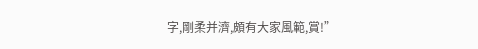字,剛柔并濟,頗有大家風範,賞!”